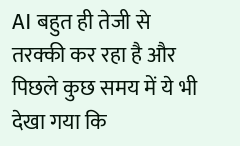AI बहुत ही तेजी से तरक्की कर रहा है और पिछले कुछ समय में ये भी देखा गया कि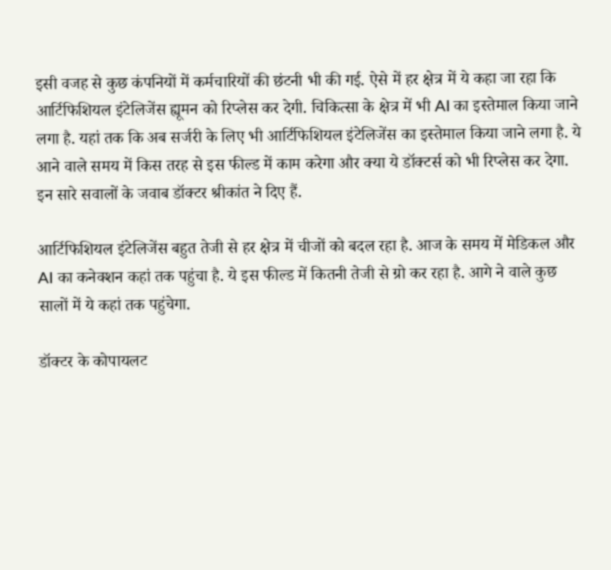इसी वजह से कुछ कंपनियों में कर्मचारियों की छंटनी भी की गई. ऐसे में हर क्षेत्र में ये कहा जा रहा कि आर्टिफिशियल इंटेलिजेंस ह्यूमन को रिप्लेस कर देगी. चिकित्सा के क्षेत्र में भी AI का इस्तेमाल किया जाने लगा है. यहां तक कि अब सर्जरी के लिए भी आर्टिफिशियल इंटेलिजेंस का इस्तेमाल किया जाने लगा है. ये आने वाले समय में किस तरह से इस फील्ड में काम करेगा और क्या ये डॉक्टर्स को भी रिप्लेस कर देगा. इन सारे सवालों के जवाब डॉक्टर श्रीकांत ने दिए हैं.

आर्टिफिशियल इंटेलिजेंस बहुत तेजी से हर क्षेत्र में चीजों को बदल रहा है. आज के समय में मेडिकल और AI का कनेक्शन कहां तक पहुंचा है. ये इस फील्ड में कितनी तेजी से ग्रो कर रहा है. आगे ने वाले कुछ सालों में ये कहां तक पहुंचेगा.

डॉक्टर के कोपायलट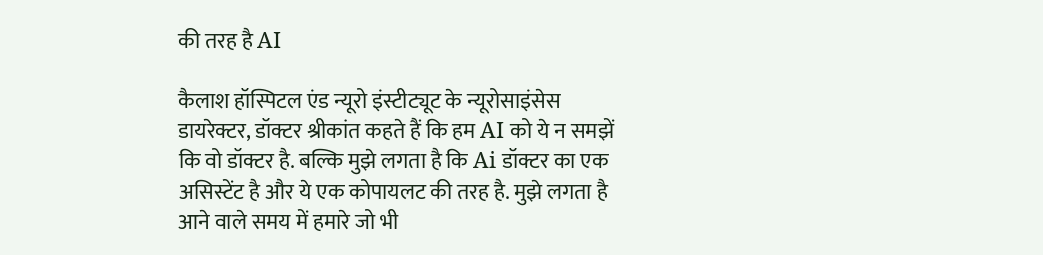की तरह है AI

कैलाश हॉस्पिटल एंड न्यूरो इंस्टीट्यूट के न्यूरोसाइंसेस डायरेक्टर, डॉक्टर श्रीकांत कहते हैं कि हम AI को ये न समझें कि वो डॉक्टर है. बल्कि मुझे लगता है कि Ai डॉक्टर का एक असिस्टेंट है और ये एक कोपायलट की तरह है. मुझे लगता है आने वाले समय में हमारे जो भी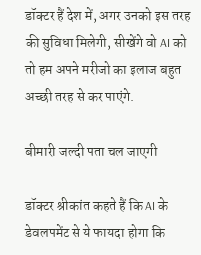डॉक्टर हैं देश में, अगर उनको इस तरह की सुविधा मिलेगी, सीखेंगे वो AI को तो हम अपने मरीजो का इलाज बहुत अच्छी तरह से कर पाएंगे.

बीमारी जल्दी पता चल जाएगी

डॉक्टर श्रीकांत कहते हैं कि AI के डेवलपमेंट से ये फायदा होगा कि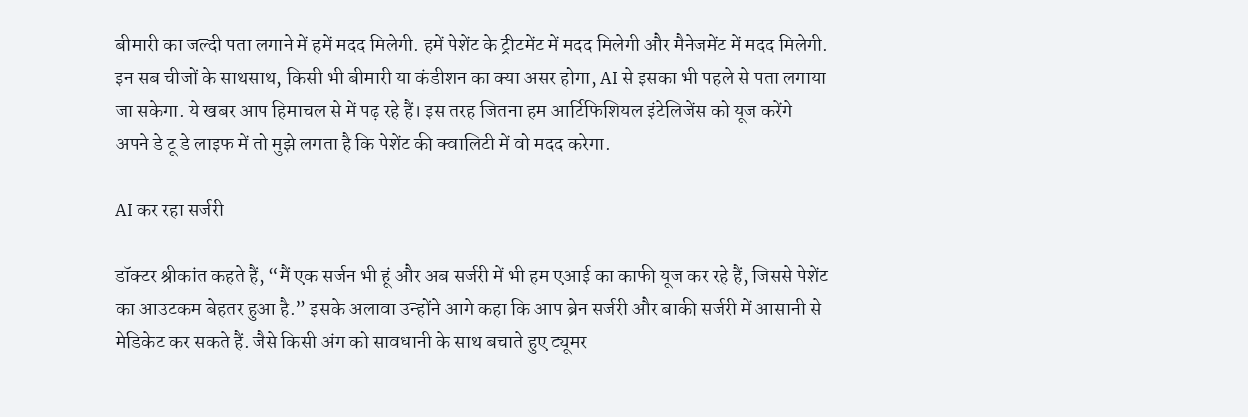बीमारी का जल्दी पता लगाने में हमें मदद मिलेगी. हमें पेशेंट के ट्रीटमेंट में मदद मिलेगी और मैनेजमेंट में मदद मिलेगी. इन सब चीजों के साथसाथ, किसी भी बीमारी या कंडीशन का क्या असर होगा, AI से इसका भी पहले से पता लगाया जा सकेगा. ये खबर आप हिमाचल से में पढ़ रहे हैं। इस तरह जितना हम आर्टिफिशियल इंटेलिजेंस को यूज करेंगे अपने डे टू डे लाइफ में तो मुझे लगता है कि पेशेंट की क्वालिटी में वो मदद करेगा.

AI कर रहा सर्जरी

डॉक्टर श्रीकांत कहते हैं, “मैं एक सर्जन भी हूं और अब सर्जरी में भी हम एआई का काफी यूज कर रहे हैं, जिससे पेशेंट का आउटकम बेहतर हुआ है.” इसके अलावा उन्होंने आगे कहा कि आप ब्रेन सर्जरी और बाकी सर्जरी में आसानी से मेडिकेट कर सकते हैं. जैसे किसी अंग को सावधानी के साथ बचाते हुए ट्यूमर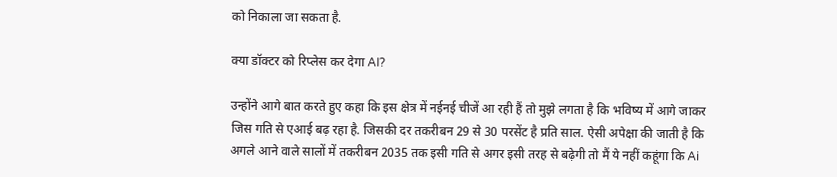को निकाला जा सकता है.

क्या डॉक्टर को रिप्लेस कर देगा AI?

उन्होंने आगे बात करते हुए कहा कि इस क्षेत्र में नईनई चीजें आ रही हैं तो मुझे लगता है कि भविष्य में आगे जाकर जिस गति से एआई बढ़ रहा है. जिसकी दर तकरीबन 29 से 30 परसेंट है प्रति साल. ऐसी अपेक्षा की जाती है कि अगले आने वाले सालों में तकरीबन 2035 तक इसी गति से अगर इसी तरह से बढ़ेगी तो मैं ये नहीं कहूंगा कि Ai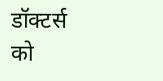डॉक्टर्स को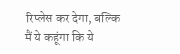रिप्लेस कर देगा, बल्कि मैं ये कहूंगा कि ये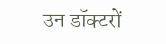उन डॉक्टरों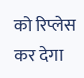को रिप्लेस कर देगा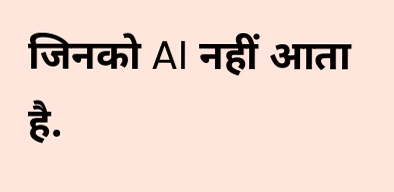जिनको AI नहीं आता है.